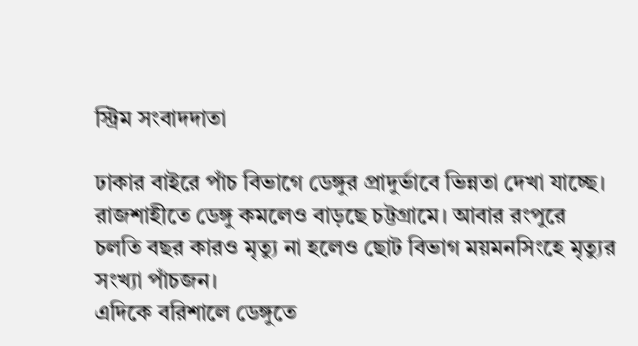স্ট্রিম সংবাদদাতা

ঢাকার বাইরে পাঁচ বিভাগে ডেঙ্গুর প্রাদুর্ভাবে ভিন্নতা দেখা যাচ্ছে। রাজশাহীতে ডেঙ্গু কমলেও বাড়ছে চট্টগ্রামে। আবার রংপুরে চলতি বছর কারও মৃত্যু না হলেও ছোট বিভাগ ময়মনসিংহে মৃত্যুর সংখ্যা পাঁচজন।
এদিকে বরিশালে ডেঙ্গুতে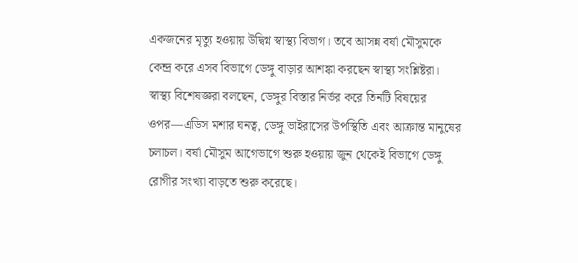একজনের মৃত্যু হওয়ায় উদ্বিগ্ন স্বাস্থ্য বিভাগ। তবে আসন্ন বর্ষা মৌসুমকে কেন্দ্র করে এসব বিভাগে ডেঙ্গু বাড়ার আশঙ্কা করছেন স্বাস্থ্য সংশ্লিষ্টরা।
স্বাস্থ্য বিশেষজ্ঞরা বলছেন, ডেঙ্গুর বিস্তার নির্ভর করে তিনটি বিষয়ের ওপর—এডিস মশার ঘনত্ব, ডেঙ্গু ভাইরাসের উপস্থিতি এবং আক্রান্ত মানুষের চলাচল। বর্ষা মৌসুম আগেভাগে শুরু হওয়ায় জুন থেকেই বিভাগে ডেঙ্গু রোগীর সংখ্যা বাড়তে শুরু করেছে।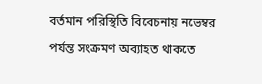বর্তমান পরিস্থিতি বিবেচনায় নভেম্বর পর্যন্ত সংক্রমণ অব্যাহত থাকতে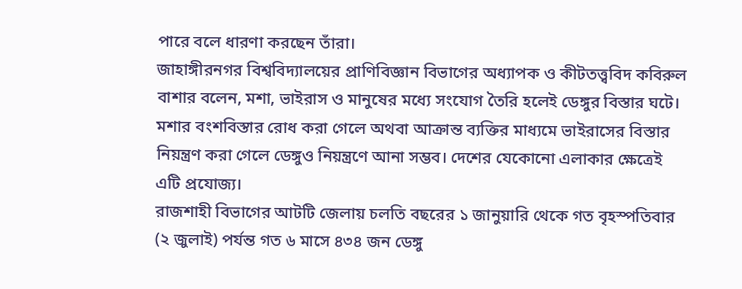পারে বলে ধারণা করছেন তাঁরা।
জাহাঙ্গীরনগর বিশ্ববিদ্যালয়ের প্রাণিবিজ্ঞান বিভাগের অধ্যাপক ও কীটতত্ত্ববিদ কবিরুল বাশার বলেন, মশা, ভাইরাস ও মানুষের মধ্যে সংযোগ তৈরি হলেই ডেঙ্গুর বিস্তার ঘটে। মশার বংশবিস্তার রোধ করা গেলে অথবা আক্রান্ত ব্যক্তির মাধ্যমে ভাইরাসের বিস্তার নিয়ন্ত্রণ করা গেলে ডেঙ্গুও নিয়ন্ত্রণে আনা সম্ভব। দেশের যেকোনো এলাকার ক্ষেত্রেই এটি প্রযোজ্য।
রাজশাহী বিভাগের আটটি জেলায় চলতি বছরের ১ জানুয়ারি থেকে গত বৃহস্পতিবার (২ জুলাই) পর্যন্ত গত ৬ মাসে ৪৩৪ জন ডেঙ্গু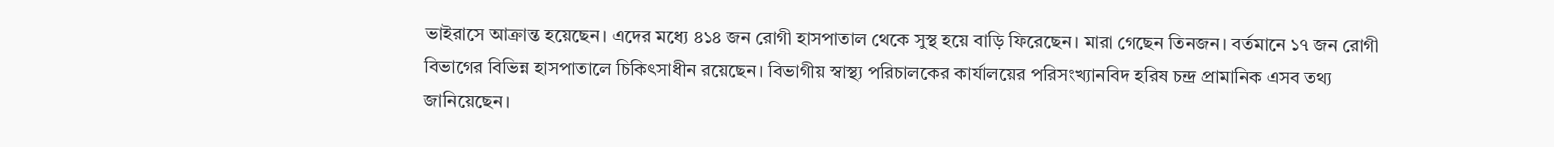ভাইরাসে আক্রান্ত হয়েছেন। এদের মধ্যে ৪১৪ জন রোগী হাসপাতাল থেকে সুস্থ হয়ে বাড়ি ফিরেছেন। মারা গেছেন তিনজন। বর্তমানে ১৭ জন রোগী বিভাগের বিভিন্ন হাসপাতালে চিকিৎসাধীন রয়েছেন। বিভাগীয় স্বাস্থ্য পরিচালকের কার্যালয়ের পরিসংখ্যানবিদ হরিষ চন্দ্র প্রামানিক এসব তথ্য জানিয়েছেন।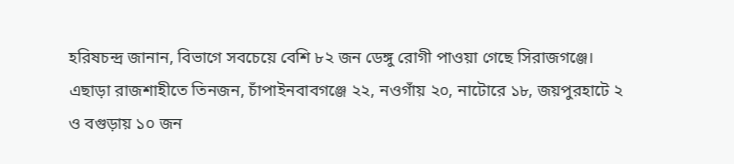হরিষচন্দ্র জানান, বিভাগে সবচেয়ে বেশি ৮২ জন ডেঙ্গু রোগী পাওয়া গেছে সিরাজগঞ্জে। এছাড়া রাজশাহীতে তিনজন, চাঁপাইনবাবগঞ্জে ২২, নওগাঁয় ২০, নাটোরে ১৮, জয়পুরহাটে ২ ও বগুড়ায় ১০ জন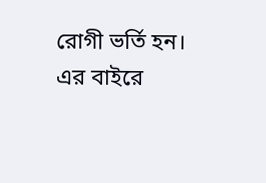রোগী ভর্তি হন। এর বাইরে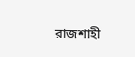রাজশাহী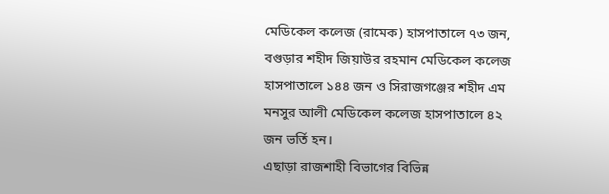মেডিকেল কলেজ (রামেক) হাসপাতালে ৭৩ জন, বগুড়ার শহীদ জিয়াউর রহমান মেডিকেল কলেজ হাসপাতালে ১৪৪ জন ও সিরাজগঞ্জের শহীদ এম মনসুর আলী মেডিকেল কলেজ হাসপাতালে ৪২ জন ভর্তি হন।
এছাড়া রাজশাহী বিভাগের বিভিন্ন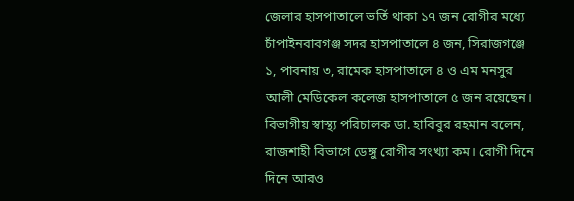জেলার হাসপাতালে ভর্তি থাকা ১৭ জন রোগীর মধ্যে চাঁপাইনবাবগঞ্জ সদর হাসপাতালে ৪ জন, সিরাজগঞ্জে ১, পাবনায় ৩, রামেক হাসপাতালে ৪ ও এম মনসুর আলী মেডিকেল কলেজ হাসপাতালে ৫ জন রয়েছেন।
বিভাগীয় স্বাস্থ্য পরিচালক ডা. হাবিবুর রহমান বলেন, রাজশাহী বিভাগে ডেঙ্গু রোগীর সংখ্যা কম। রোগী দিনে দিনে আরও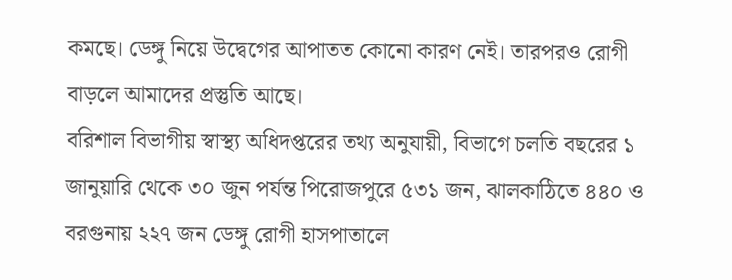কমছে। ডেঙ্গু নিয়ে উদ্বেগের আপাতত কোনো কারণ নেই। তারপরও রোগী বাড়লে আমাদের প্রস্তুতি আছে।
বরিশাল বিভাগীয় স্বাস্থ্য অধিদপ্তরের তথ্য অনুযায়ী, বিভাগে চলতি বছরের ১ জানুয়ারি থেকে ৩০ জুন পর্যন্ত পিরোজপুরে ৫৩১ জন, ঝালকাঠিতে ৪৪০ ও বরগুনায় ২২৭ জন ডেঙ্গু রোগী হাসপাতালে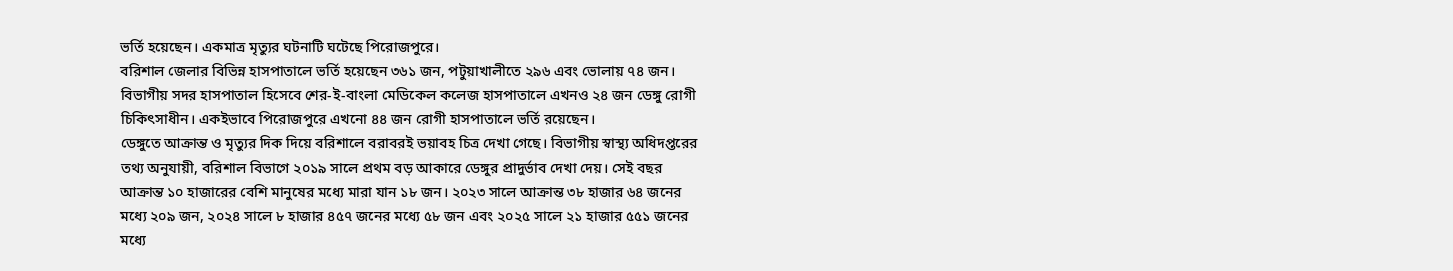ভর্তি হয়েছেন। একমাত্র মৃত্যুর ঘটনাটি ঘটেছে পিরোজপুরে।
বরিশাল জেলার বিভিন্ন হাসপাতালে ভর্তি হয়েছেন ৩৬১ জন, পটুয়াখালীতে ২৯৬ এবং ভোলায় ৭৪ জন। বিভাগীয় সদর হাসপাতাল হিসেবে শের-ই-বাংলা মেডিকেল কলেজ হাসপাতালে এখনও ২৪ জন ডেঙ্গু রোগী চিকিৎসাধীন। একইভাবে পিরোজপুরে এখনো ৪৪ জন রোগী হাসপাতালে ভর্তি রয়েছেন।
ডেঙ্গুতে আক্রান্ত ও মৃত্যুর দিক দিয়ে বরিশালে বরাবরই ভয়াবহ চিত্র দেখা গেছে। বিভাগীয় স্বাস্থ্য অধিদপ্তরের তথ্য অনুযায়ী, বরিশাল বিভাগে ২০১৯ সালে প্রথম বড় আকারে ডেঙ্গুর প্রাদুর্ভাব দেখা দেয়। সেই বছর আক্রান্ত ১০ হাজারের বেশি মানুষের মধ্যে মারা যান ১৮ জন। ২০২৩ সালে আক্রান্ত ৩৮ হাজার ৬৪ জনের মধ্যে ২০৯ জন, ২০২৪ সালে ৮ হাজার ৪৫৭ জনের মধ্যে ৫৮ জন এবং ২০২৫ সালে ২১ হাজার ৫৫১ জনের মধ্যে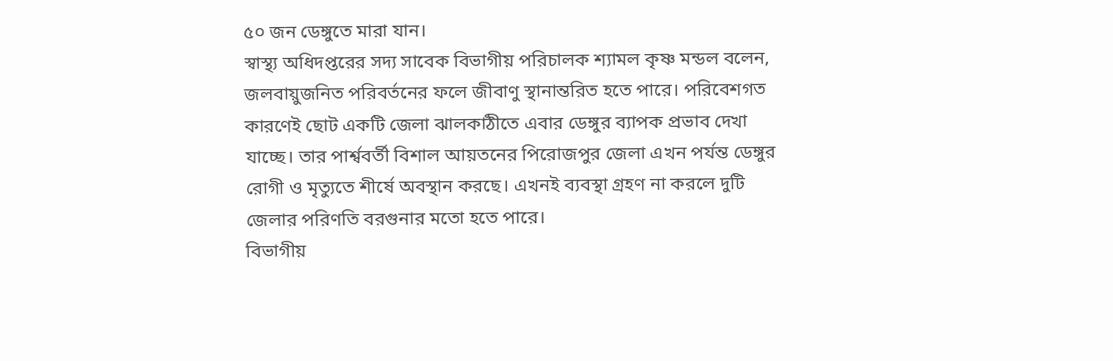৫০ জন ডেঙ্গুতে মারা যান।
স্বাস্থ্য অধিদপ্তরের সদ্য সাবেক বিভাগীয় পরিচালক শ্যামল কৃষ্ণ মন্ডল বলেন, জলবায়ুজনিত পরিবর্তনের ফলে জীবাণু স্থানান্তরিত হতে পারে। পরিবেশগত কারণেই ছোট একটি জেলা ঝালকাঠীতে এবার ডেঙ্গুর ব্যাপক প্রভাব দেখা যাচ্ছে। তার পার্শ্ববর্তী বিশাল আয়তনের পিরোজপুর জেলা এখন পর্যন্ত ডেঙ্গুর রোগী ও মৃত্যুতে শীর্ষে অবস্থান করছে। এখনই ব্যবস্থা গ্রহণ না করলে দুটি জেলার পরিণতি বরগুনার মতো হতে পারে।
বিভাগীয়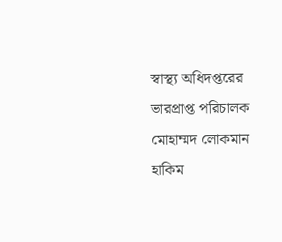স্বাস্থ্য অধিদপ্তরের ভারপ্রাপ্ত পরিচালক মোহাম্মদ লোকমান হাকিম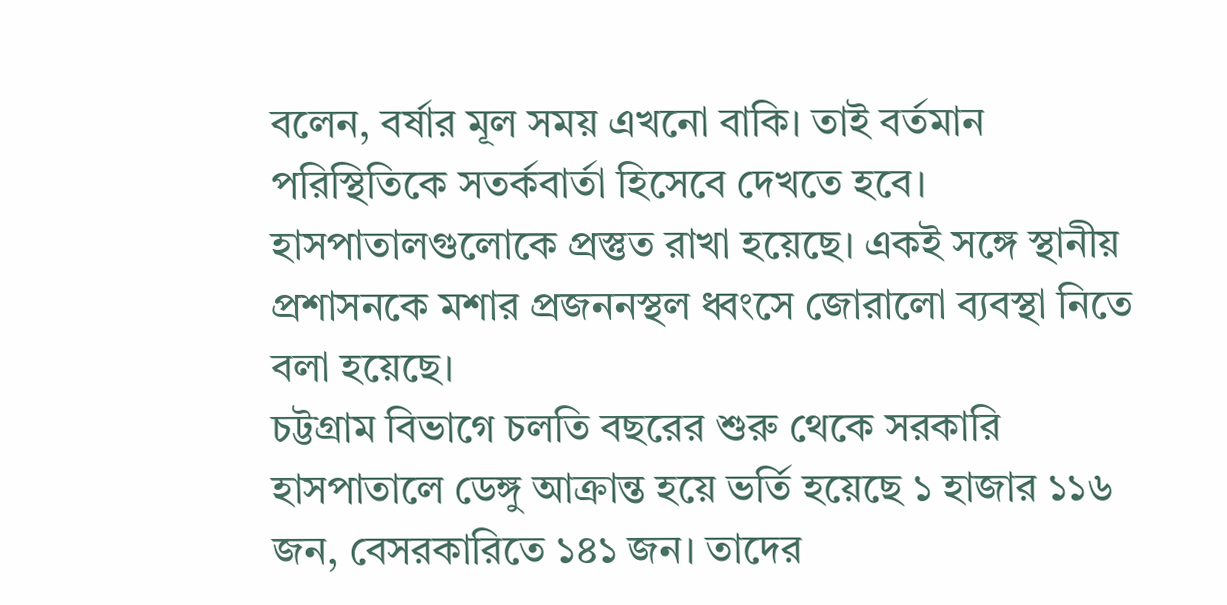বলেন, বর্ষার মূল সময় এখনো বাকি। তাই বর্তমান পরিস্থিতিকে সতর্কবার্তা হিসেবে দেখতে হবে। হাসপাতালগুলোকে প্রস্তুত রাখা হয়েছে। একই সঙ্গে স্থানীয় প্রশাসনকে মশার প্রজননস্থল ধ্বংসে জোরালো ব্যবস্থা নিতে বলা হয়েছে।
চট্টগ্রাম বিভাগে চলতি বছরের শুরু থেকে সরকারি হাসপাতালে ডেঙ্গু আক্রান্ত হয়ে ভর্তি হয়েছে ১ হাজার ১১৬ জন, বেসরকারিতে ১৪১ জন। তাদের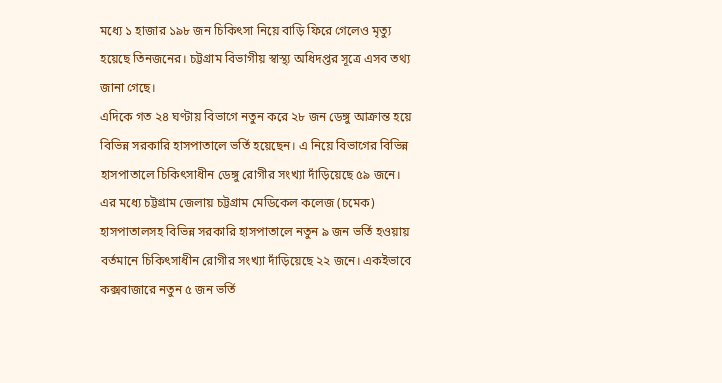মধ্যে ১ হাজার ১৯৮ জন চিকিৎসা নিয়ে বাড়ি ফিরে গেলেও মৃত্যু হয়েছে তিনজনের। চট্টগ্রাম বিভাগীয় স্বাস্থ্য অধিদপ্তর সূত্রে এসব তথ্য জানা গেছে।
এদিকে গত ২৪ ঘণ্টায় বিভাগে নতুন করে ২৮ জন ডেঙ্গু আক্রান্ত হয়ে বিভিন্ন সরকারি হাসপাতালে ভর্তি হয়েছেন। এ নিয়ে বিভাগের বিভিন্ন হাসপাতালে চিকিৎসাধীন ডেঙ্গু রোগীর সংখ্যা দাঁড়িয়েছে ৫৯ জনে।
এর মধ্যে চট্টগ্রাম জেলায় চট্টগ্রাম মেডিকেল কলেজ (চমেক) হাসপাতালসহ বিভিন্ন সরকারি হাসপাতালে নতুন ৯ জন ভর্তি হওয়ায় বর্তমানে চিকিৎসাধীন রোগীর সংখ্যা দাঁড়িয়েছে ২২ জনে। একইভাবে কক্সবাজারে নতুন ৫ জন ভর্তি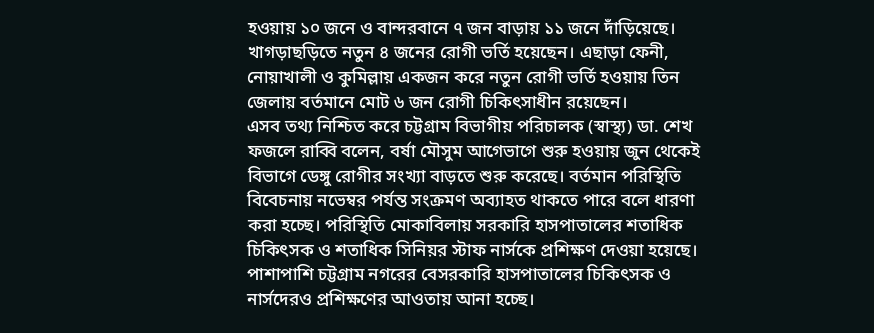হওয়ায় ১০ জনে ও বান্দরবানে ৭ জন বাড়ায় ১১ জনে দাঁড়িয়েছে। খাগড়াছড়িতে নতুন ৪ জনের রোগী ভর্তি হয়েছেন। এছাড়া ফেনী, নোয়াখালী ও কুমিল্লায় একজন করে নতুন রোগী ভর্তি হওয়ায় তিন জেলায় বর্তমানে মোট ৬ জন রোগী চিকিৎসাধীন রয়েছেন।
এসব তথ্য নিশ্চিত করে চট্টগ্রাম বিভাগীয় পরিচালক (স্বাস্থ্য) ডা. শেখ ফজলে রাব্বি বলেন, বর্ষা মৌসুম আগেভাগে শুরু হওয়ায় জুন থেকেই বিভাগে ডেঙ্গু রোগীর সংখ্যা বাড়তে শুরু করেছে। বর্তমান পরিস্থিতি বিবেচনায় নভেম্বর পর্যন্ত সংক্রমণ অব্যাহত থাকতে পারে বলে ধারণা করা হচ্ছে। পরিস্থিতি মোকাবিলায় সরকারি হাসপাতালের শতাধিক চিকিৎসক ও শতাধিক সিনিয়র স্টাফ নার্সকে প্রশিক্ষণ দেওয়া হয়েছে। পাশাপাশি চট্টগ্রাম নগরের বেসরকারি হাসপাতালের চিকিৎসক ও নার্সদেরও প্রশিক্ষণের আওতায় আনা হচ্ছে।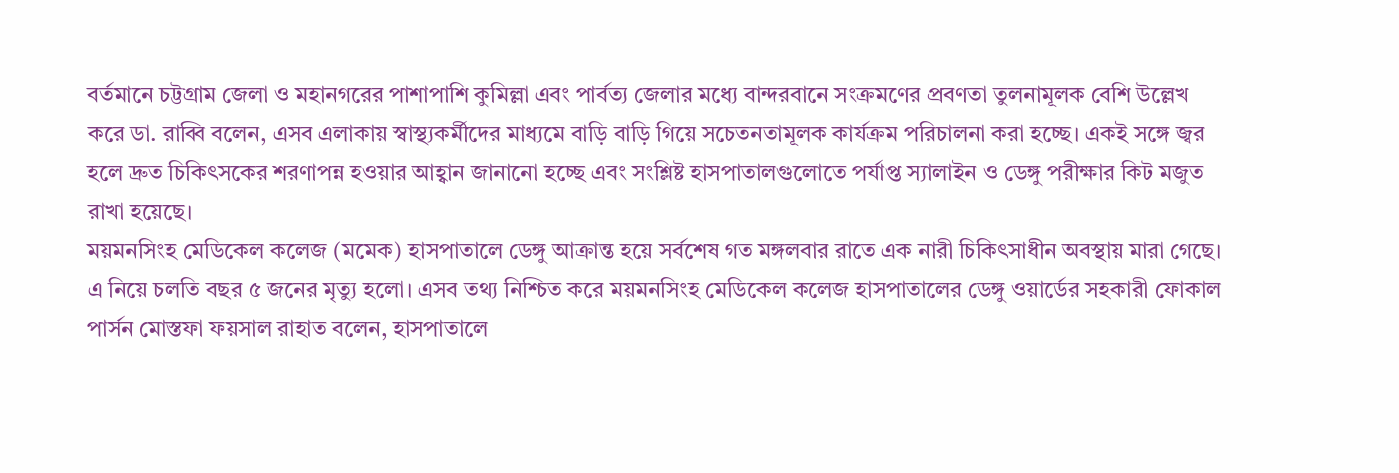বর্তমানে চট্টগ্রাম জেলা ও মহানগরের পাশাপাশি কুমিল্লা এবং পার্বত্য জেলার মধ্যে বান্দরবানে সংক্রমণের প্রবণতা তুলনামূলক বেশি উল্লেখ করে ডা. রাব্বি বলেন, এসব এলাকায় স্বাস্থ্যকর্মীদের মাধ্যমে বাড়ি বাড়ি গিয়ে সচেতনতামূলক কার্যক্রম পরিচালনা করা হচ্ছে। একই সঙ্গে জ্বর হলে দ্রুত চিকিৎসকের শরণাপন্ন হওয়ার আহ্বান জানানো হচ্ছে এবং সংশ্লিষ্ট হাসপাতালগুলোতে পর্যাপ্ত স্যালাইন ও ডেঙ্গু পরীক্ষার কিট মজুত রাখা হয়েছে।
ময়মনসিংহ মেডিকেল কলেজ (মমেক) হাসপাতালে ডেঙ্গু আক্রান্ত হয়ে সর্বশেষ গত মঙ্গলবার রাতে এক নারী চিকিৎসাধীন অবস্থায় মারা গেছে। এ নিয়ে চলতি বছর ৫ জনের মৃত্যু হলো। এসব তথ্য নিশ্চিত করে ময়মনসিংহ মেডিকেল কলেজ হাসপাতালের ডেঙ্গু ওয়ার্ডের সহকারী ফোকাল পার্সন মোস্তফা ফয়সাল রাহাত বলেন, হাসপাতালে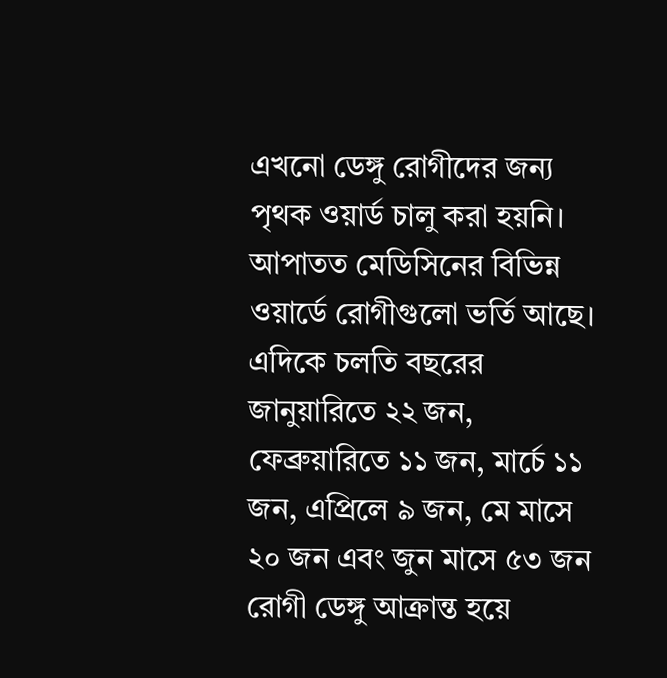এখনো ডেঙ্গু রোগীদের জন্য পৃথক ওয়ার্ড চালু করা হয়নি। আপাতত মেডিসিনের বিভিন্ন ওয়ার্ডে রোগীগুলো ভর্তি আছে।
এদিকে চলতি বছরের জানুয়ারিতে ২২ জন, ফেব্রুয়ারিতে ১১ জন, মার্চে ১১ জন, এপ্রিলে ৯ জন, মে মাসে ২০ জন এবং জুন মাসে ৫৩ জন রোগী ডেঙ্গু আক্রান্ত হয়ে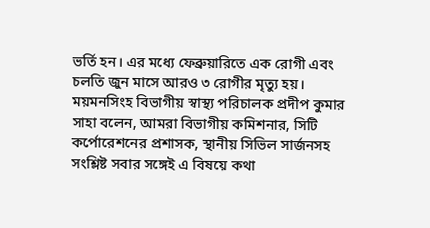ভর্তি হন। এর মধ্যে ফেব্রুয়ারিতে এক রোগী এবং চলতি জুন মাসে আরও ৩ রোগীর মৃত্যু হয়।
ময়মনসিংহ বিভাগীয় স্বাস্থ্য পরিচালক প্রদীপ কুমার সাহা বলেন, আমরা বিভাগীয় কমিশনার, সিটি কর্পোরেশনের প্রশাসক, স্থানীয় সিভিল সার্জনসহ সংশ্লিষ্ট সবার সঙ্গেই এ বিষয়ে কথা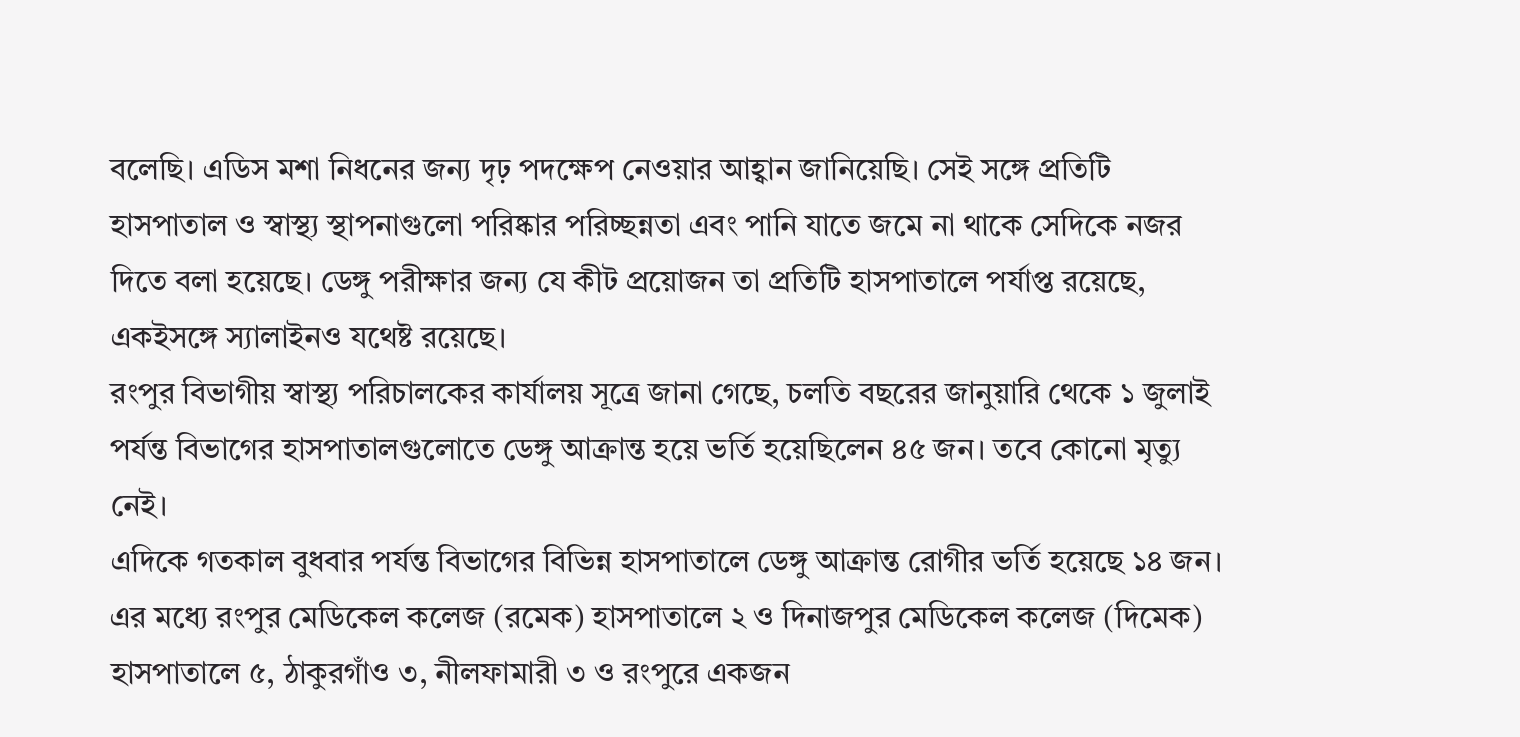বলেছি। এডিস মশা নিধনের জন্য দৃঢ় পদক্ষেপ নেওয়ার আহ্বান জানিয়েছি। সেই সঙ্গে প্রতিটি হাসপাতাল ও স্বাস্থ্য স্থাপনাগুলো পরিষ্কার পরিচ্ছন্নতা এবং পানি যাতে জমে না থাকে সেদিকে নজর দিতে বলা হয়েছে। ডেঙ্গু পরীক্ষার জন্য যে কীট প্রয়োজন তা প্রতিটি হাসপাতালে পর্যাপ্ত রয়েছে, একইসঙ্গে স্যালাইনও যথেষ্ট রয়েছে।
রংপুর বিভাগীয় স্বাস্থ্য পরিচালকের কার্যালয় সূত্রে জানা গেছে, চলতি বছরের জানুয়ারি থেকে ১ জুলাই পর্যন্ত বিভাগের হাসপাতালগুলোতে ডেঙ্গু আক্রান্ত হয়ে ভর্তি হয়েছিলেন ৪৫ জন। তবে কোনো মৃত্যু নেই।
এদিকে গতকাল বুধবার পর্যন্ত বিভাগের বিভিন্ন হাসপাতালে ডেঙ্গু আক্রান্ত রোগীর ভর্তি হয়েছে ১৪ জন। এর মধ্যে রংপুর মেডিকেল কলেজ (রমেক) হাসপাতালে ২ ও দিনাজপুর মেডিকেল কলেজ (দিমেক) হাসপাতালে ৫, ঠাকুরগাঁও ৩, নীলফামারী ৩ ও রংপুরে একজন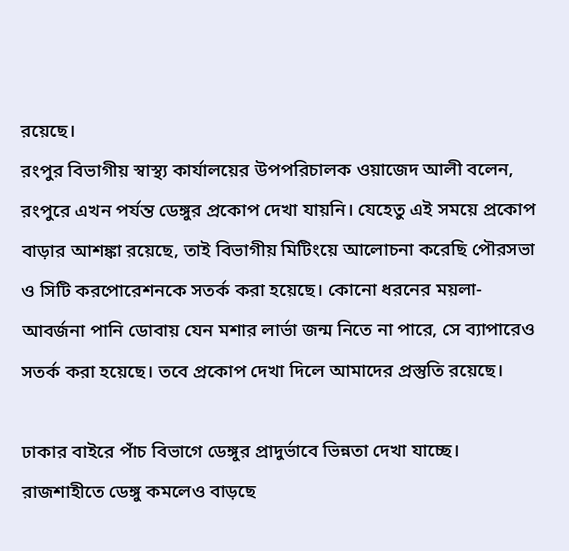রয়েছে।
রংপুর বিভাগীয় স্বাস্থ্য কার্যালয়ের উপপরিচালক ওয়াজেদ আলী বলেন, রংপুরে এখন পর্যন্ত ডেঙ্গুর প্রকোপ দেখা যায়নি। যেহেতু এই সময়ে প্রকোপ বাড়ার আশঙ্কা রয়েছে, তাই বিভাগীয় মিটিংয়ে আলোচনা করেছি পৌরসভা ও সিটি করপোরেশনকে সতর্ক করা হয়েছে। কোনো ধরনের ময়লা-আবর্জনা পানি ডোবায় যেন মশার লার্ভা জন্ম নিতে না পারে, সে ব্যাপারেও সতর্ক করা হয়েছে। তবে প্রকোপ দেখা দিলে আমাদের প্রস্তুতি রয়েছে।

ঢাকার বাইরে পাঁচ বিভাগে ডেঙ্গুর প্রাদুর্ভাবে ভিন্নতা দেখা যাচ্ছে। রাজশাহীতে ডেঙ্গু কমলেও বাড়ছে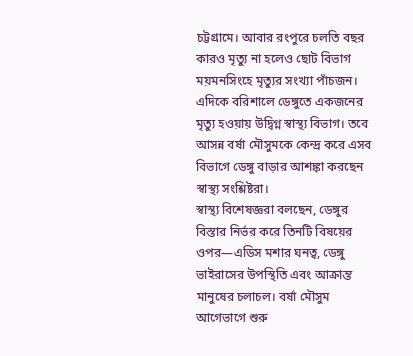চট্টগ্রামে। আবার রংপুরে চলতি বছর কারও মৃত্যু না হলেও ছোট বিভাগ ময়মনসিংহে মৃত্যুর সংখ্যা পাঁচজন।
এদিকে বরিশালে ডেঙ্গুতে একজনের মৃত্যু হওয়ায় উদ্বিগ্ন স্বাস্থ্য বিভাগ। তবে আসন্ন বর্ষা মৌসুমকে কেন্দ্র করে এসব বিভাগে ডেঙ্গু বাড়ার আশঙ্কা করছেন স্বাস্থ্য সংশ্লিষ্টরা।
স্বাস্থ্য বিশেষজ্ঞরা বলছেন, ডেঙ্গুর বিস্তার নির্ভর করে তিনটি বিষয়ের ওপর—এডিস মশার ঘনত্ব, ডেঙ্গু ভাইরাসের উপস্থিতি এবং আক্রান্ত মানুষের চলাচল। বর্ষা মৌসুম আগেভাগে শুরু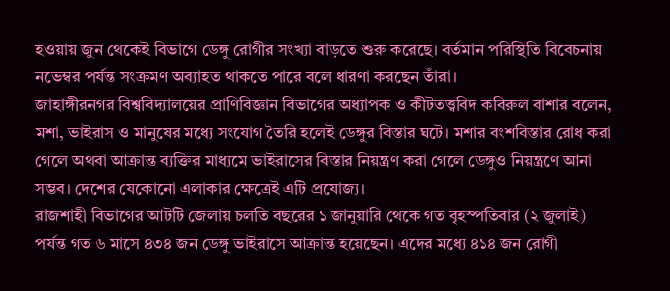হওয়ায় জুন থেকেই বিভাগে ডেঙ্গু রোগীর সংখ্যা বাড়তে শুরু করেছে। বর্তমান পরিস্থিতি বিবেচনায় নভেম্বর পর্যন্ত সংক্রমণ অব্যাহত থাকতে পারে বলে ধারণা করছেন তাঁরা।
জাহাঙ্গীরনগর বিশ্ববিদ্যালয়ের প্রাণিবিজ্ঞান বিভাগের অধ্যাপক ও কীটতত্ত্ববিদ কবিরুল বাশার বলেন, মশা, ভাইরাস ও মানুষের মধ্যে সংযোগ তৈরি হলেই ডেঙ্গুর বিস্তার ঘটে। মশার বংশবিস্তার রোধ করা গেলে অথবা আক্রান্ত ব্যক্তির মাধ্যমে ভাইরাসের বিস্তার নিয়ন্ত্রণ করা গেলে ডেঙ্গুও নিয়ন্ত্রণে আনা সম্ভব। দেশের যেকোনো এলাকার ক্ষেত্রেই এটি প্রযোজ্য।
রাজশাহী বিভাগের আটটি জেলায় চলতি বছরের ১ জানুয়ারি থেকে গত বৃহস্পতিবার (২ জুলাই) পর্যন্ত গত ৬ মাসে ৪৩৪ জন ডেঙ্গু ভাইরাসে আক্রান্ত হয়েছেন। এদের মধ্যে ৪১৪ জন রোগী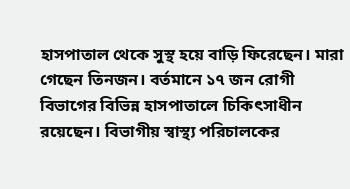হাসপাতাল থেকে সুস্থ হয়ে বাড়ি ফিরেছেন। মারা গেছেন তিনজন। বর্তমানে ১৭ জন রোগী বিভাগের বিভিন্ন হাসপাতালে চিকিৎসাধীন রয়েছেন। বিভাগীয় স্বাস্থ্য পরিচালকের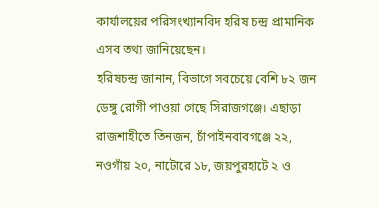কার্যালয়ের পরিসংখ্যানবিদ হরিষ চন্দ্র প্রামানিক এসব তথ্য জানিয়েছেন।
হরিষচন্দ্র জানান, বিভাগে সবচেয়ে বেশি ৮২ জন ডেঙ্গু রোগী পাওয়া গেছে সিরাজগঞ্জে। এছাড়া রাজশাহীতে তিনজন, চাঁপাইনবাবগঞ্জে ২২, নওগাঁয় ২০, নাটোরে ১৮, জয়পুরহাটে ২ ও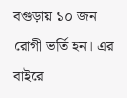বগুড়ায় ১০ জন রোগী ভর্তি হন। এর বাইরে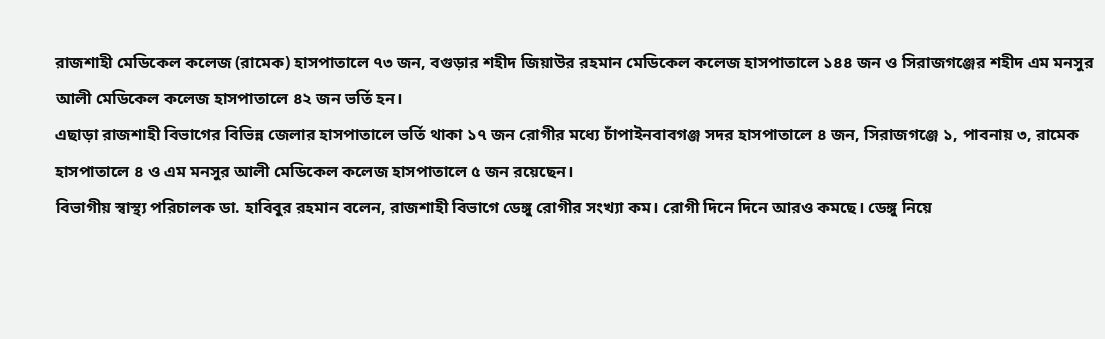রাজশাহী মেডিকেল কলেজ (রামেক) হাসপাতালে ৭৩ জন, বগুড়ার শহীদ জিয়াউর রহমান মেডিকেল কলেজ হাসপাতালে ১৪৪ জন ও সিরাজগঞ্জের শহীদ এম মনসুর আলী মেডিকেল কলেজ হাসপাতালে ৪২ জন ভর্তি হন।
এছাড়া রাজশাহী বিভাগের বিভিন্ন জেলার হাসপাতালে ভর্তি থাকা ১৭ জন রোগীর মধ্যে চাঁপাইনবাবগঞ্জ সদর হাসপাতালে ৪ জন, সিরাজগঞ্জে ১, পাবনায় ৩, রামেক হাসপাতালে ৪ ও এম মনসুর আলী মেডিকেল কলেজ হাসপাতালে ৫ জন রয়েছেন।
বিভাগীয় স্বাস্থ্য পরিচালক ডা. হাবিবুর রহমান বলেন, রাজশাহী বিভাগে ডেঙ্গু রোগীর সংখ্যা কম। রোগী দিনে দিনে আরও কমছে। ডেঙ্গু নিয়ে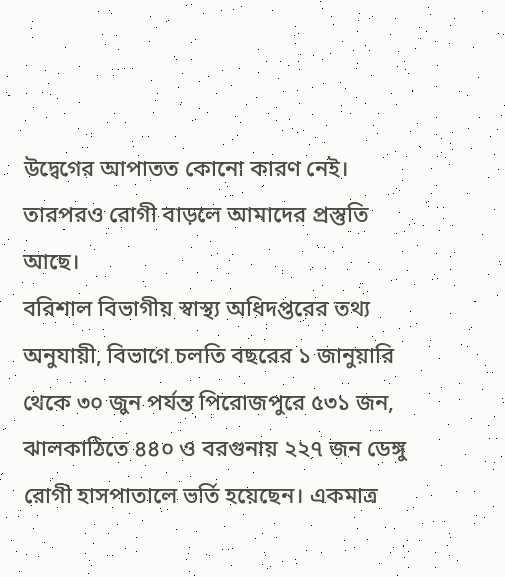উদ্বেগের আপাতত কোনো কারণ নেই। তারপরও রোগী বাড়লে আমাদের প্রস্তুতি আছে।
বরিশাল বিভাগীয় স্বাস্থ্য অধিদপ্তরের তথ্য অনুযায়ী, বিভাগে চলতি বছরের ১ জানুয়ারি থেকে ৩০ জুন পর্যন্ত পিরোজপুরে ৫৩১ জন, ঝালকাঠিতে ৪৪০ ও বরগুনায় ২২৭ জন ডেঙ্গু রোগী হাসপাতালে ভর্তি হয়েছেন। একমাত্র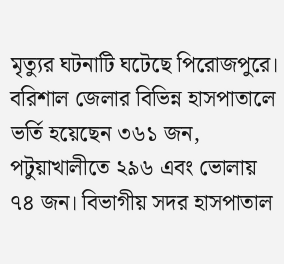মৃত্যুর ঘটনাটি ঘটেছে পিরোজপুরে।
বরিশাল জেলার বিভিন্ন হাসপাতালে ভর্তি হয়েছেন ৩৬১ জন, পটুয়াখালীতে ২৯৬ এবং ভোলায় ৭৪ জন। বিভাগীয় সদর হাসপাতাল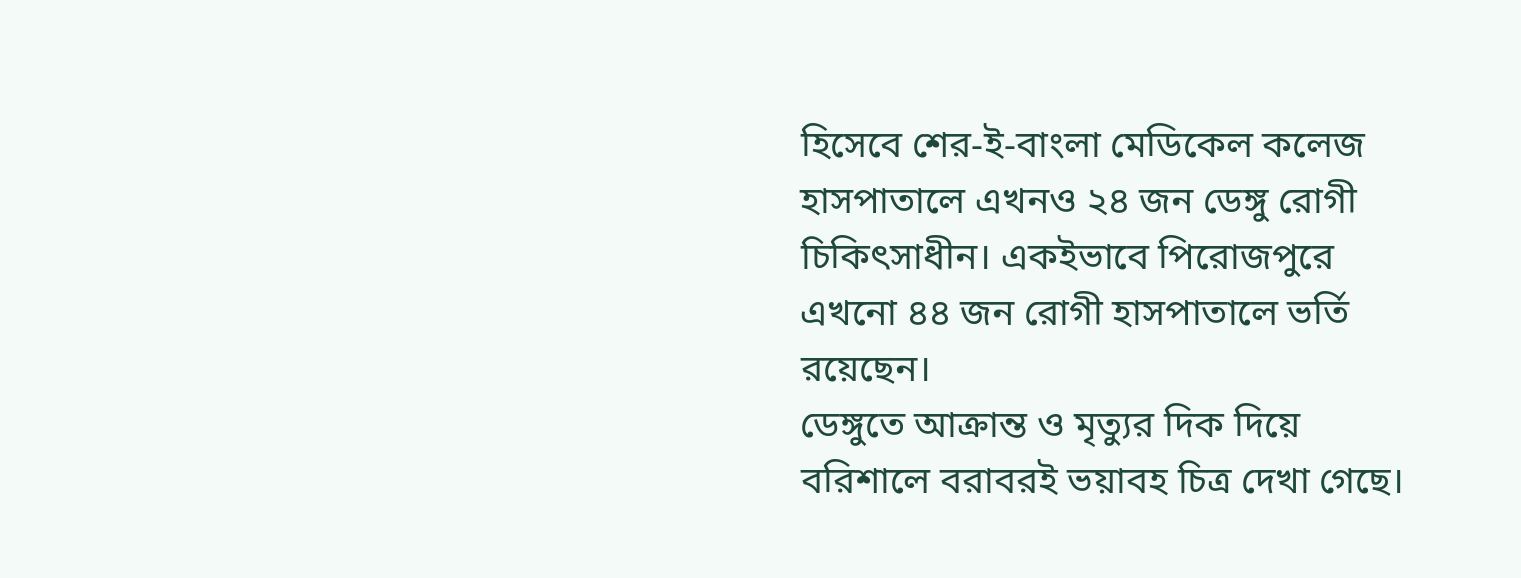হিসেবে শের-ই-বাংলা মেডিকেল কলেজ হাসপাতালে এখনও ২৪ জন ডেঙ্গু রোগী চিকিৎসাধীন। একইভাবে পিরোজপুরে এখনো ৪৪ জন রোগী হাসপাতালে ভর্তি রয়েছেন।
ডেঙ্গুতে আক্রান্ত ও মৃত্যুর দিক দিয়ে বরিশালে বরাবরই ভয়াবহ চিত্র দেখা গেছে।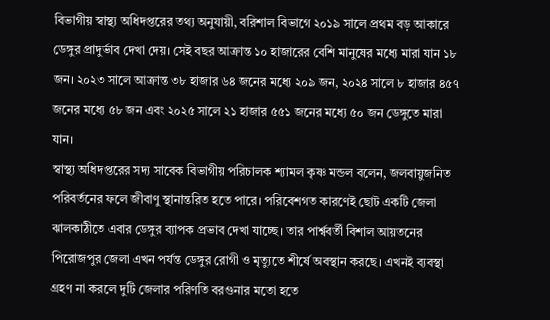বিভাগীয় স্বাস্থ্য অধিদপ্তরের তথ্য অনুযায়ী, বরিশাল বিভাগে ২০১৯ সালে প্রথম বড় আকারে ডেঙ্গুর প্রাদুর্ভাব দেখা দেয়। সেই বছর আক্রান্ত ১০ হাজারের বেশি মানুষের মধ্যে মারা যান ১৮ জন। ২০২৩ সালে আক্রান্ত ৩৮ হাজার ৬৪ জনের মধ্যে ২০৯ জন, ২০২৪ সালে ৮ হাজার ৪৫৭ জনের মধ্যে ৫৮ জন এবং ২০২৫ সালে ২১ হাজার ৫৫১ জনের মধ্যে ৫০ জন ডেঙ্গুতে মারা যান।
স্বাস্থ্য অধিদপ্তরের সদ্য সাবেক বিভাগীয় পরিচালক শ্যামল কৃষ্ণ মন্ডল বলেন, জলবায়ুজনিত পরিবর্তনের ফলে জীবাণু স্থানান্তরিত হতে পারে। পরিবেশগত কারণেই ছোট একটি জেলা ঝালকাঠীতে এবার ডেঙ্গুর ব্যাপক প্রভাব দেখা যাচ্ছে। তার পার্শ্ববর্তী বিশাল আয়তনের পিরোজপুর জেলা এখন পর্যন্ত ডেঙ্গুর রোগী ও মৃত্যুতে শীর্ষে অবস্থান করছে। এখনই ব্যবস্থা গ্রহণ না করলে দুটি জেলার পরিণতি বরগুনার মতো হতে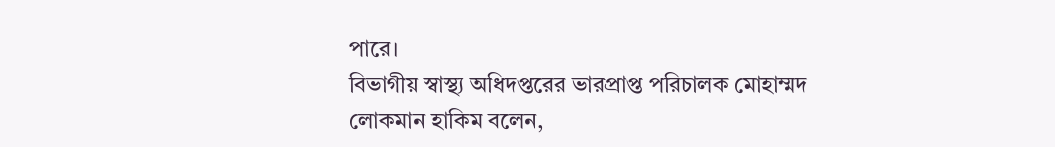পারে।
বিভাগীয় স্বাস্থ্য অধিদপ্তরের ভারপ্রাপ্ত পরিচালক মোহাম্মদ লোকমান হাকিম বলেন,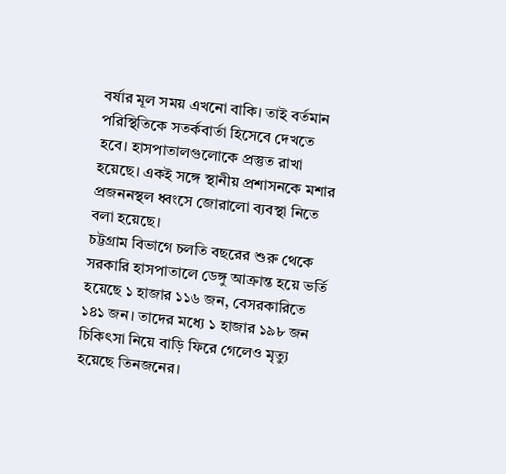বর্ষার মূল সময় এখনো বাকি। তাই বর্তমান পরিস্থিতিকে সতর্কবার্তা হিসেবে দেখতে হবে। হাসপাতালগুলোকে প্রস্তুত রাখা হয়েছে। একই সঙ্গে স্থানীয় প্রশাসনকে মশার প্রজননস্থল ধ্বংসে জোরালো ব্যবস্থা নিতে বলা হয়েছে।
চট্টগ্রাম বিভাগে চলতি বছরের শুরু থেকে সরকারি হাসপাতালে ডেঙ্গু আক্রান্ত হয়ে ভর্তি হয়েছে ১ হাজার ১১৬ জন, বেসরকারিতে ১৪১ জন। তাদের মধ্যে ১ হাজার ১৯৮ জন চিকিৎসা নিয়ে বাড়ি ফিরে গেলেও মৃত্যু হয়েছে তিনজনের।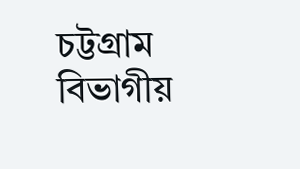চট্টগ্রাম বিভাগীয়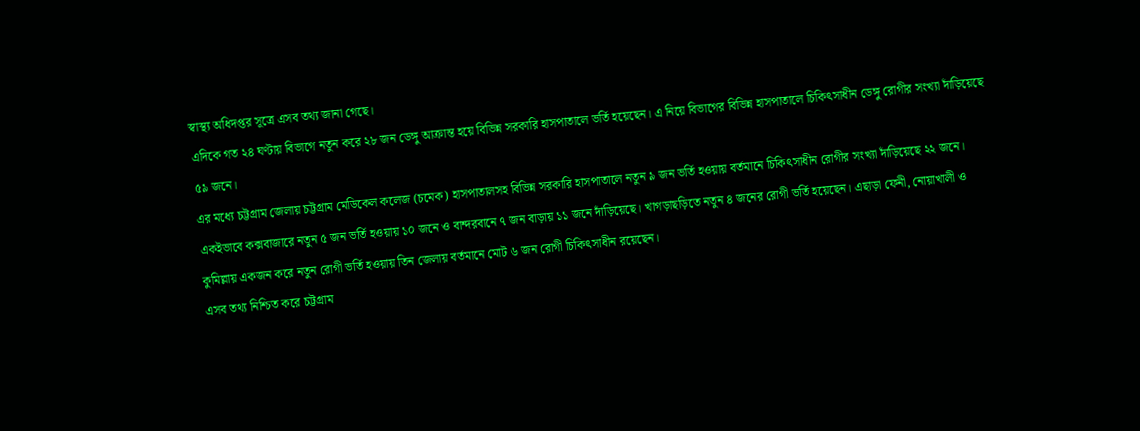স্বাস্থ্য অধিদপ্তর সূত্রে এসব তথ্য জানা গেছে।
এদিকে গত ২৪ ঘণ্টায় বিভাগে নতুন করে ২৮ জন ডেঙ্গু আক্রান্ত হয়ে বিভিন্ন সরকারি হাসপাতালে ভর্তি হয়েছেন। এ নিয়ে বিভাগের বিভিন্ন হাসপাতালে চিকিৎসাধীন ডেঙ্গু রোগীর সংখ্যা দাঁড়িয়েছে ৫৯ জনে।
এর মধ্যে চট্টগ্রাম জেলায় চট্টগ্রাম মেডিকেল কলেজ (চমেক) হাসপাতালসহ বিভিন্ন সরকারি হাসপাতালে নতুন ৯ জন ভর্তি হওয়ায় বর্তমানে চিকিৎসাধীন রোগীর সংখ্যা দাঁড়িয়েছে ২২ জনে। একইভাবে কক্সবাজারে নতুন ৫ জন ভর্তি হওয়ায় ১০ জনে ও বান্দরবানে ৭ জন বাড়ায় ১১ জনে দাঁড়িয়েছে। খাগড়াছড়িতে নতুন ৪ জনের রোগী ভর্তি হয়েছেন। এছাড়া ফেনী, নোয়াখালী ও কুমিল্লায় একজন করে নতুন রোগী ভর্তি হওয়ায় তিন জেলায় বর্তমানে মোট ৬ জন রোগী চিকিৎসাধীন রয়েছেন।
এসব তথ্য নিশ্চিত করে চট্টগ্রাম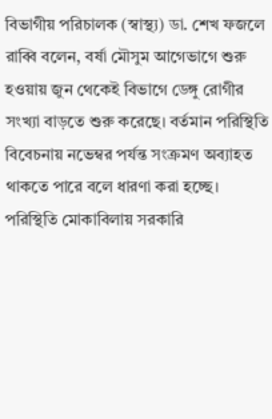বিভাগীয় পরিচালক (স্বাস্থ্য) ডা. শেখ ফজলে রাব্বি বলেন, বর্ষা মৌসুম আগেভাগে শুরু হওয়ায় জুন থেকেই বিভাগে ডেঙ্গু রোগীর সংখ্যা বাড়তে শুরু করেছে। বর্তমান পরিস্থিতি বিবেচনায় নভেম্বর পর্যন্ত সংক্রমণ অব্যাহত থাকতে পারে বলে ধারণা করা হচ্ছে। পরিস্থিতি মোকাবিলায় সরকারি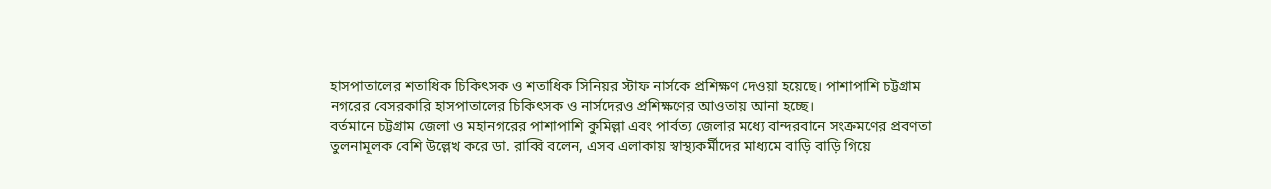হাসপাতালের শতাধিক চিকিৎসক ও শতাধিক সিনিয়র স্টাফ নার্সকে প্রশিক্ষণ দেওয়া হয়েছে। পাশাপাশি চট্টগ্রাম নগরের বেসরকারি হাসপাতালের চিকিৎসক ও নার্সদেরও প্রশিক্ষণের আওতায় আনা হচ্ছে।
বর্তমানে চট্টগ্রাম জেলা ও মহানগরের পাশাপাশি কুমিল্লা এবং পার্বত্য জেলার মধ্যে বান্দরবানে সংক্রমণের প্রবণতা তুলনামূলক বেশি উল্লেখ করে ডা. রাব্বি বলেন, এসব এলাকায় স্বাস্থ্যকর্মীদের মাধ্যমে বাড়ি বাড়ি গিয়ে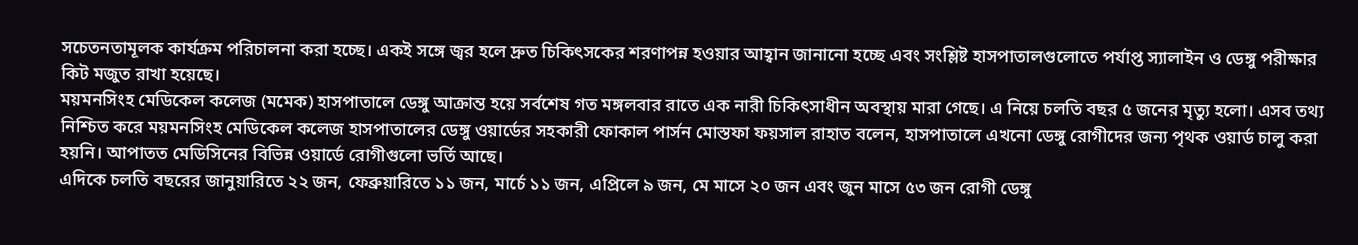সচেতনতামূলক কার্যক্রম পরিচালনা করা হচ্ছে। একই সঙ্গে জ্বর হলে দ্রুত চিকিৎসকের শরণাপন্ন হওয়ার আহ্বান জানানো হচ্ছে এবং সংশ্লিষ্ট হাসপাতালগুলোতে পর্যাপ্ত স্যালাইন ও ডেঙ্গু পরীক্ষার কিট মজুত রাখা হয়েছে।
ময়মনসিংহ মেডিকেল কলেজ (মমেক) হাসপাতালে ডেঙ্গু আক্রান্ত হয়ে সর্বশেষ গত মঙ্গলবার রাতে এক নারী চিকিৎসাধীন অবস্থায় মারা গেছে। এ নিয়ে চলতি বছর ৫ জনের মৃত্যু হলো। এসব তথ্য নিশ্চিত করে ময়মনসিংহ মেডিকেল কলেজ হাসপাতালের ডেঙ্গু ওয়ার্ডের সহকারী ফোকাল পার্সন মোস্তফা ফয়সাল রাহাত বলেন, হাসপাতালে এখনো ডেঙ্গু রোগীদের জন্য পৃথক ওয়ার্ড চালু করা হয়নি। আপাতত মেডিসিনের বিভিন্ন ওয়ার্ডে রোগীগুলো ভর্তি আছে।
এদিকে চলতি বছরের জানুয়ারিতে ২২ জন, ফেব্রুয়ারিতে ১১ জন, মার্চে ১১ জন, এপ্রিলে ৯ জন, মে মাসে ২০ জন এবং জুন মাসে ৫৩ জন রোগী ডেঙ্গু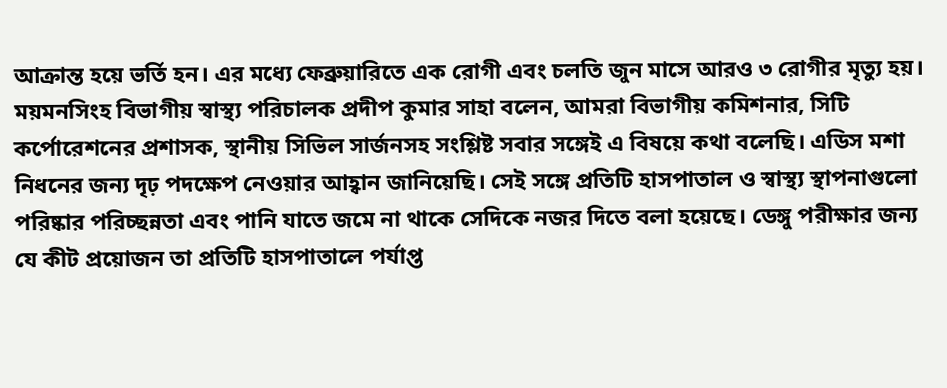আক্রান্ত হয়ে ভর্তি হন। এর মধ্যে ফেব্রুয়ারিতে এক রোগী এবং চলতি জুন মাসে আরও ৩ রোগীর মৃত্যু হয়।
ময়মনসিংহ বিভাগীয় স্বাস্থ্য পরিচালক প্রদীপ কুমার সাহা বলেন, আমরা বিভাগীয় কমিশনার, সিটি কর্পোরেশনের প্রশাসক, স্থানীয় সিভিল সার্জনসহ সংশ্লিষ্ট সবার সঙ্গেই এ বিষয়ে কথা বলেছি। এডিস মশা নিধনের জন্য দৃঢ় পদক্ষেপ নেওয়ার আহ্বান জানিয়েছি। সেই সঙ্গে প্রতিটি হাসপাতাল ও স্বাস্থ্য স্থাপনাগুলো পরিষ্কার পরিচ্ছন্নতা এবং পানি যাতে জমে না থাকে সেদিকে নজর দিতে বলা হয়েছে। ডেঙ্গু পরীক্ষার জন্য যে কীট প্রয়োজন তা প্রতিটি হাসপাতালে পর্যাপ্ত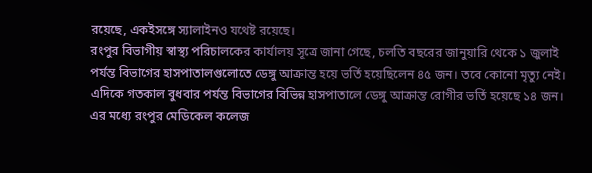রয়েছে, একইসঙ্গে স্যালাইনও যথেষ্ট রয়েছে।
রংপুর বিভাগীয় স্বাস্থ্য পরিচালকের কার্যালয় সূত্রে জানা গেছে, চলতি বছরের জানুয়ারি থেকে ১ জুলাই পর্যন্ত বিভাগের হাসপাতালগুলোতে ডেঙ্গু আক্রান্ত হয়ে ভর্তি হয়েছিলেন ৪৫ জন। তবে কোনো মৃত্যু নেই।
এদিকে গতকাল বুধবার পর্যন্ত বিভাগের বিভিন্ন হাসপাতালে ডেঙ্গু আক্রান্ত রোগীর ভর্তি হয়েছে ১৪ জন। এর মধ্যে রংপুর মেডিকেল কলেজ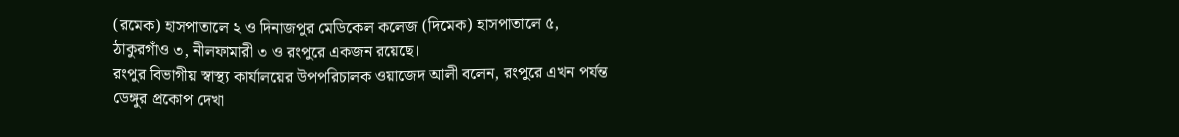(রমেক) হাসপাতালে ২ ও দিনাজপুর মেডিকেল কলেজ (দিমেক) হাসপাতালে ৫, ঠাকুরগাঁও ৩, নীলফামারী ৩ ও রংপুরে একজন রয়েছে।
রংপুর বিভাগীয় স্বাস্থ্য কার্যালয়ের উপপরিচালক ওয়াজেদ আলী বলেন, রংপুরে এখন পর্যন্ত ডেঙ্গুর প্রকোপ দেখা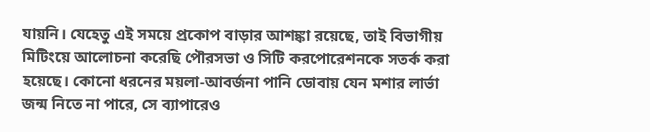যায়নি। যেহেতু এই সময়ে প্রকোপ বাড়ার আশঙ্কা রয়েছে, তাই বিভাগীয় মিটিংয়ে আলোচনা করেছি পৌরসভা ও সিটি করপোরেশনকে সতর্ক করা হয়েছে। কোনো ধরনের ময়লা-আবর্জনা পানি ডোবায় যেন মশার লার্ভা জন্ম নিতে না পারে, সে ব্যাপারেও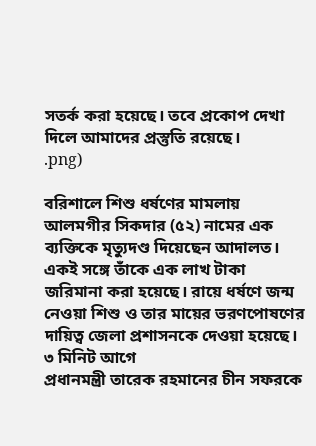সতর্ক করা হয়েছে। তবে প্রকোপ দেখা দিলে আমাদের প্রস্তুতি রয়েছে।
.png)

বরিশালে শিশু ধর্ষণের মামলায় আলমগীর সিকদার (৫২) নামের এক ব্যক্তিকে মৃত্যুদণ্ড দিয়েছেন আদালত। একই সঙ্গে তাঁকে এক লাখ টাকা জরিমানা করা হয়েছে। রায়ে ধর্ষণে জন্ম নেওয়া শিশু ও তার মায়ের ভরণপোষণের দায়িত্ব জেলা প্রশাসনকে দেওয়া হয়েছে।
৩ মিনিট আগে
প্রধানমন্ত্রী তারেক রহমানের চীন সফরকে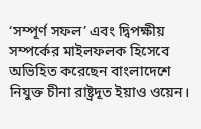‘সম্পূর্ণ সফল’ এবং দ্বিপক্ষীয় সম্পর্কের মাইলফলক হিসেবে অভিহিত করেছেন বাংলাদেশে নিযুক্ত চীনা রাষ্ট্রদূত ইয়াও ওয়েন।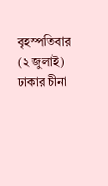বৃহস্পতিবার (২ জুলাই) ঢাকার চীনা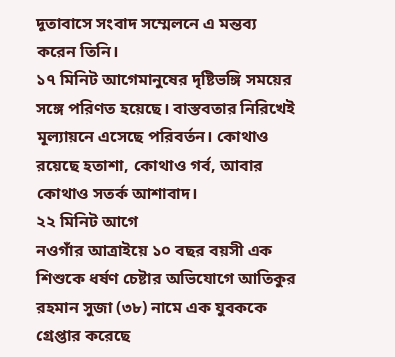দূতাবাসে সংবাদ সম্মেলনে এ মন্তব্য করেন তিনি।
১৭ মিনিট আগেমানুষের দৃষ্টিভঙ্গি সময়ের সঙ্গে পরিণত হয়েছে। বাস্তবতার নিরিখেই মূল্যায়নে এসেছে পরিবর্তন। কোথাও রয়েছে হতাশা, কোথাও গর্ব, আবার কোথাও সতর্ক আশাবাদ।
২২ মিনিট আগে
নওগাঁর আত্রাইয়ে ১০ বছর বয়সী এক শিশুকে ধর্ষণ চেষ্টার অভিযোগে আতিকুর রহমান সুজা (৩৮) নামে এক যুবককে গ্রেপ্তার করেছে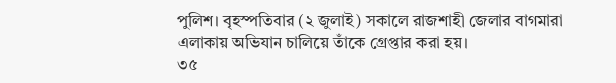পুলিশ। বৃহস্পতিবার (২ জুলাই) সকালে রাজশাহী জেলার বাগমারা এলাকায় অভিযান চালিয়ে তাঁকে গ্রেপ্তার করা হয়।
৩৫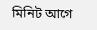মিনিট আগে